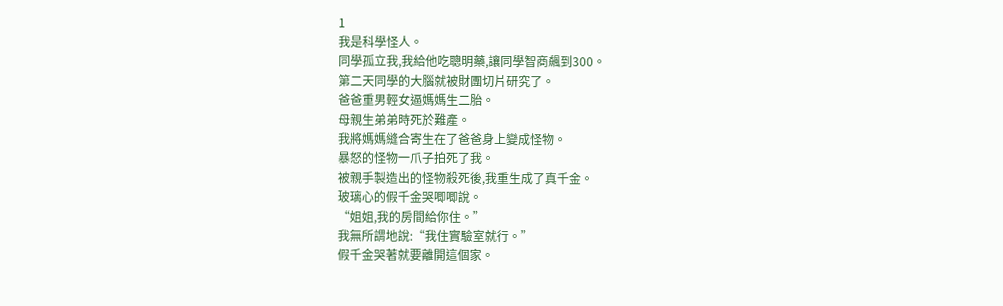1
我是科學怪人。
同學孤立我,我給他吃聰明藥,讓同學智商飆到300。
第二天同學的大腦就被財團切片研究了。
爸爸重男輕女逼媽媽生二胎。
母親生弟弟時死於難產。
我將媽媽縫合寄生在了爸爸身上變成怪物。
暴怒的怪物一爪子拍死了我。
被親手製造出的怪物殺死後,我重生成了真千金。
玻璃心的假千金哭唧唧說。
“姐姐,我的房間給你住。”
我無所謂地說:“我住實驗室就行。”
假千金哭著就要離開這個家。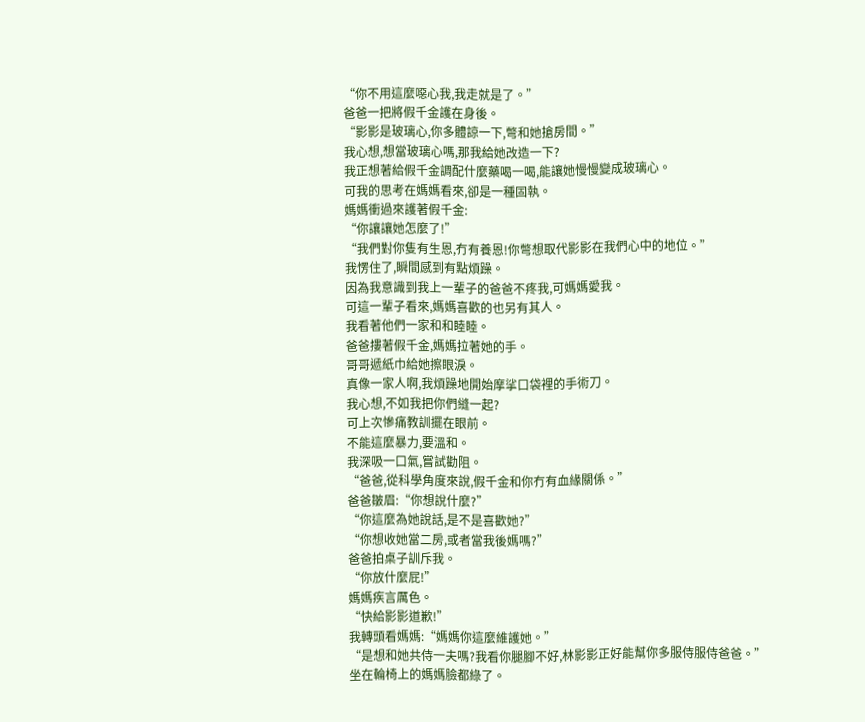“你不用這麼噁心我,我走就是了。”
爸爸一把將假千金護在身後。
“影影是玻璃心,你多體諒一下,彆和她搶房間。”
我心想,想當玻璃心嗎,那我給她改造一下?
我正想著給假千金調配什麼藥喝一喝,能讓她慢慢變成玻璃心。
可我的思考在媽媽看來,卻是一種固執。
媽媽衝過來護著假千金:
“你讓讓她怎麼了!”
“我們對你隻有生恩,冇有養恩!你彆想取代影影在我們心中的地位。”
我愣住了,瞬間感到有點煩躁。
因為我意識到我上一輩子的爸爸不疼我,可媽媽愛我。
可這一輩子看來,媽媽喜歡的也另有其人。
我看著他們一家和和睦睦。
爸爸摟著假千金,媽媽拉著她的手。
哥哥遞紙巾給她擦眼淚。
真像一家人啊,我煩躁地開始摩挲口袋裡的手術刀。
我心想,不如我把你們縫一起?
可上次慘痛教訓擺在眼前。
不能這麼暴力,要溫和。
我深吸一口氣,嘗試勸阻。
“爸爸,從科學角度來說,假千金和你冇有血緣關係。”
爸爸皺眉:“你想說什麼?”
“你這麼為她說話,是不是喜歡她?”
“你想收她當二房,或者當我後媽嗎?”
爸爸拍桌子訓斥我。
“你放什麼屁!”
媽媽疾言厲色。
“快給影影道歉!”
我轉頭看媽媽:“媽媽你這麼維護她。”
“是想和她共侍一夫嗎?我看你腿腳不好,林影影正好能幫你多服侍服侍爸爸。”
坐在輪椅上的媽媽臉都綠了。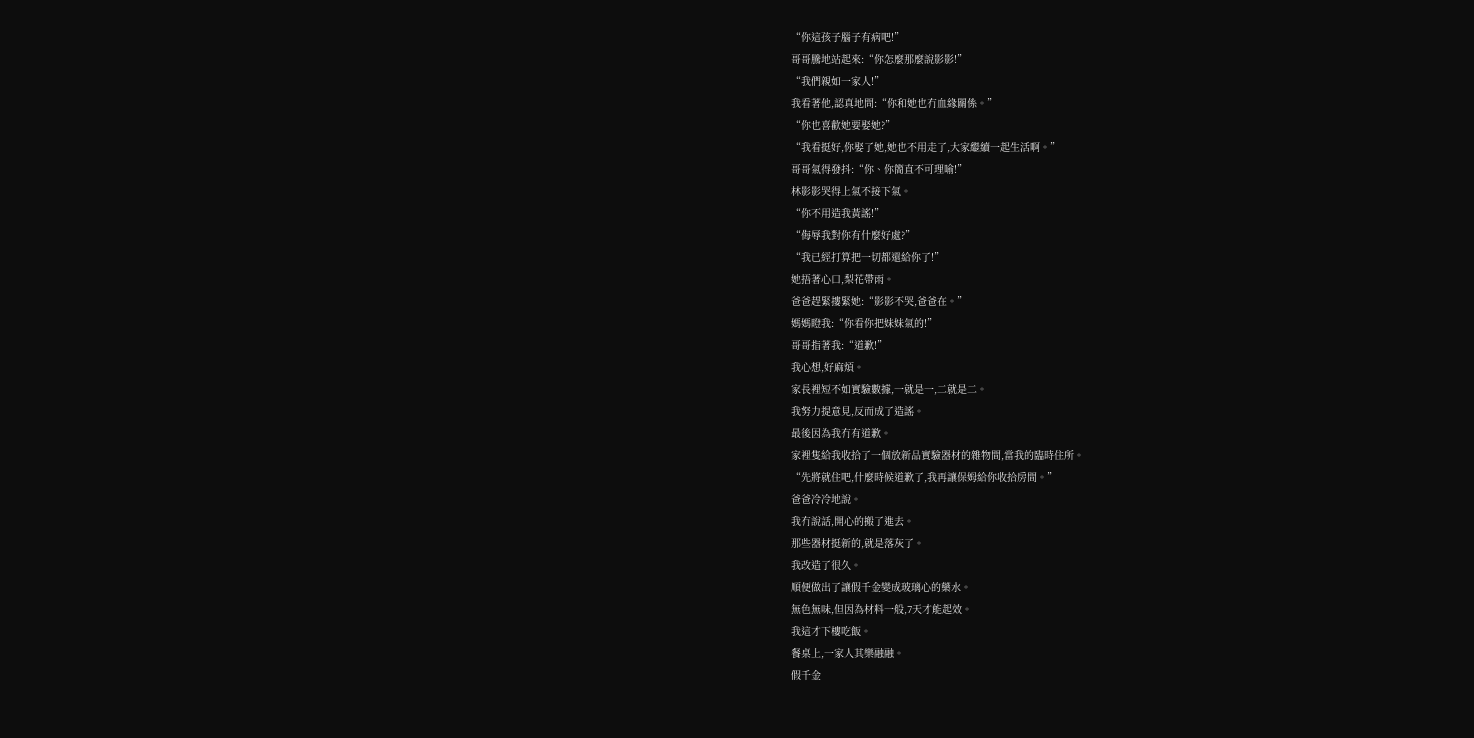“你這孩子腦子有病吧!”
哥哥騰地站起來:“你怎麼那麼說影影!”
“我們親如一家人!”
我看著他,認真地問:“你和她也冇血緣關係。”
“你也喜歡她要娶她?”
“我看挺好,你娶了她,她也不用走了,大家繼續一起生活啊。”
哥哥氣得發抖:“你、你簡直不可理喻!”
林影影哭得上氣不接下氣。
“你不用造我黃謠!”
“侮辱我對你有什麼好處?”
“我已經打算把一切都還給你了!”
她捂著心口,梨花帶雨。
爸爸趕緊摟緊她:“影影不哭,爸爸在。”
媽媽瞪我:“你看你把妹妹氣的!”
哥哥指著我:“道歉!”
我心想,好麻煩。
家長裡短不如實驗數據,一就是一,二就是二。
我努力提意見,反而成了造謠。
最後因為我冇有道歉。
家裡隻給我收拾了一個放新品實驗器材的雜物間,當我的臨時住所。
“先將就住吧,什麼時候道歉了,我再讓保姆給你收拾房間。”
爸爸冷冷地說。
我冇說話,開心的搬了進去。
那些器材挺新的,就是落灰了。
我改造了很久。
順便做出了讓假千金變成玻璃心的藥水。
無色無味,但因為材料一般,7天才能起效。
我這才下樓吃飯。
餐桌上,一家人其樂融融。
假千金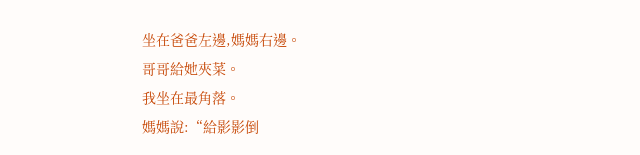坐在爸爸左邊,媽媽右邊。
哥哥給她夾菜。
我坐在最角落。
媽媽說:“給影影倒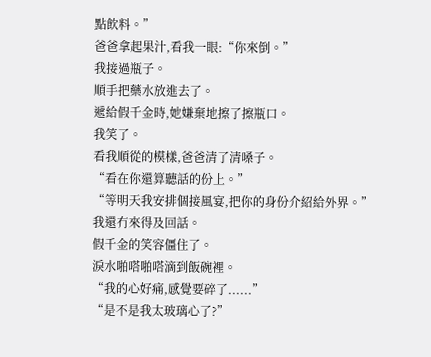點飲料。”
爸爸拿起果汁,看我一眼:“你來倒。”
我接過瓶子。
順手把藥水放進去了。
遞給假千金時,她嫌棄地擦了擦瓶口。
我笑了。
看我順從的模樣,爸爸清了清嗓子。
“看在你還算聽話的份上。”
“等明天我安排個接風宴,把你的身份介紹給外界。”
我還冇來得及回話。
假千金的笑容僵住了。
淚水啪嗒啪嗒滴到飯碗裡。
“我的心好痛,感覺要碎了......”
“是不是我太玻璃心了?”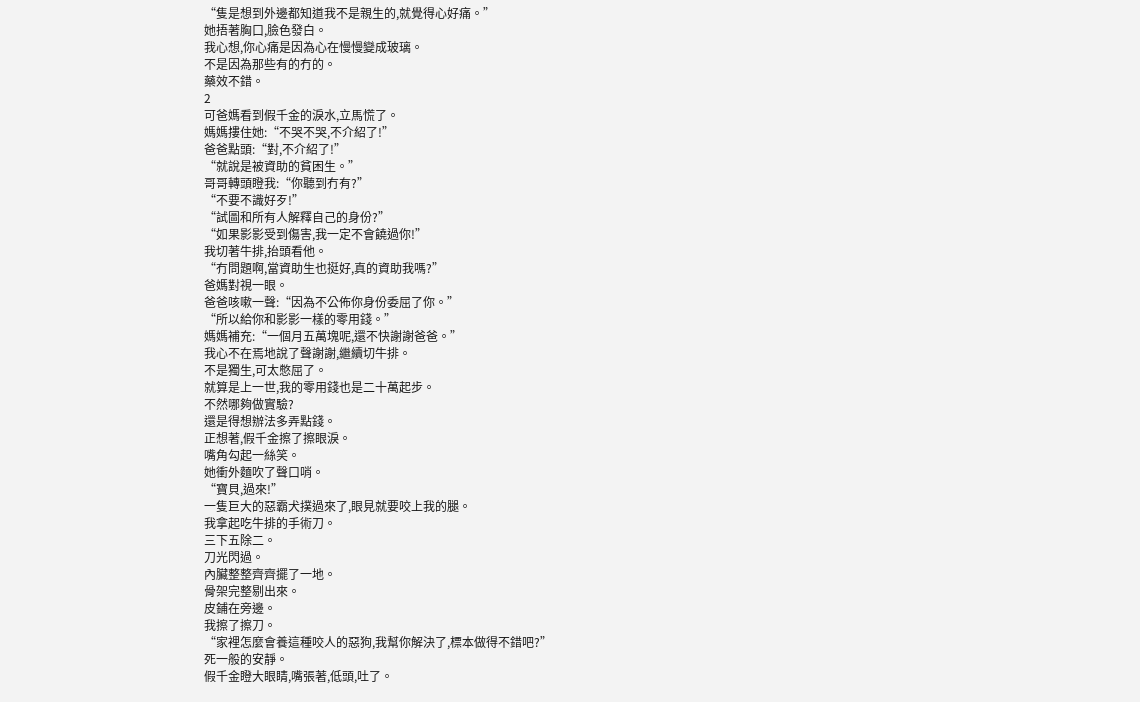“隻是想到外邊都知道我不是親生的,就覺得心好痛。”
她捂著胸口,臉色發白。
我心想,你心痛是因為心在慢慢變成玻璃。
不是因為那些有的冇的。
藥效不錯。
2
可爸媽看到假千金的淚水,立馬慌了。
媽媽摟住她:“不哭不哭,不介紹了!”
爸爸點頭:“對,不介紹了!”
“就說是被資助的貧困生。”
哥哥轉頭瞪我:“你聽到冇有?”
“不要不識好歹!”
“試圖和所有人解釋自己的身份?”
“如果影影受到傷害,我一定不會饒過你!”
我切著牛排,抬頭看他。
“冇問題啊,當資助生也挺好,真的資助我嗎?”
爸媽對視一眼。
爸爸咳嗽一聲:“因為不公佈你身份委屈了你。”
“所以給你和影影一樣的零用錢。”
媽媽補充:“一個月五萬塊呢,還不快謝謝爸爸。”
我心不在焉地說了聲謝謝,繼續切牛排。
不是獨生,可太憋屈了。
就算是上一世,我的零用錢也是二十萬起步。
不然哪夠做實驗?
還是得想辦法多弄點錢。
正想著,假千金擦了擦眼淚。
嘴角勾起一絲笑。
她衝外麵吹了聲口哨。
“寶貝,過來!”
一隻巨大的惡霸犬撲過來了,眼見就要咬上我的腿。
我拿起吃牛排的手術刀。
三下五除二。
刀光閃過。
內臟整整齊齊擺了一地。
骨架完整剔出來。
皮鋪在旁邊。
我擦了擦刀。
“家裡怎麼會養這種咬人的惡狗,我幫你解決了,標本做得不錯吧?”
死一般的安靜。
假千金瞪大眼睛,嘴張著,低頭,吐了。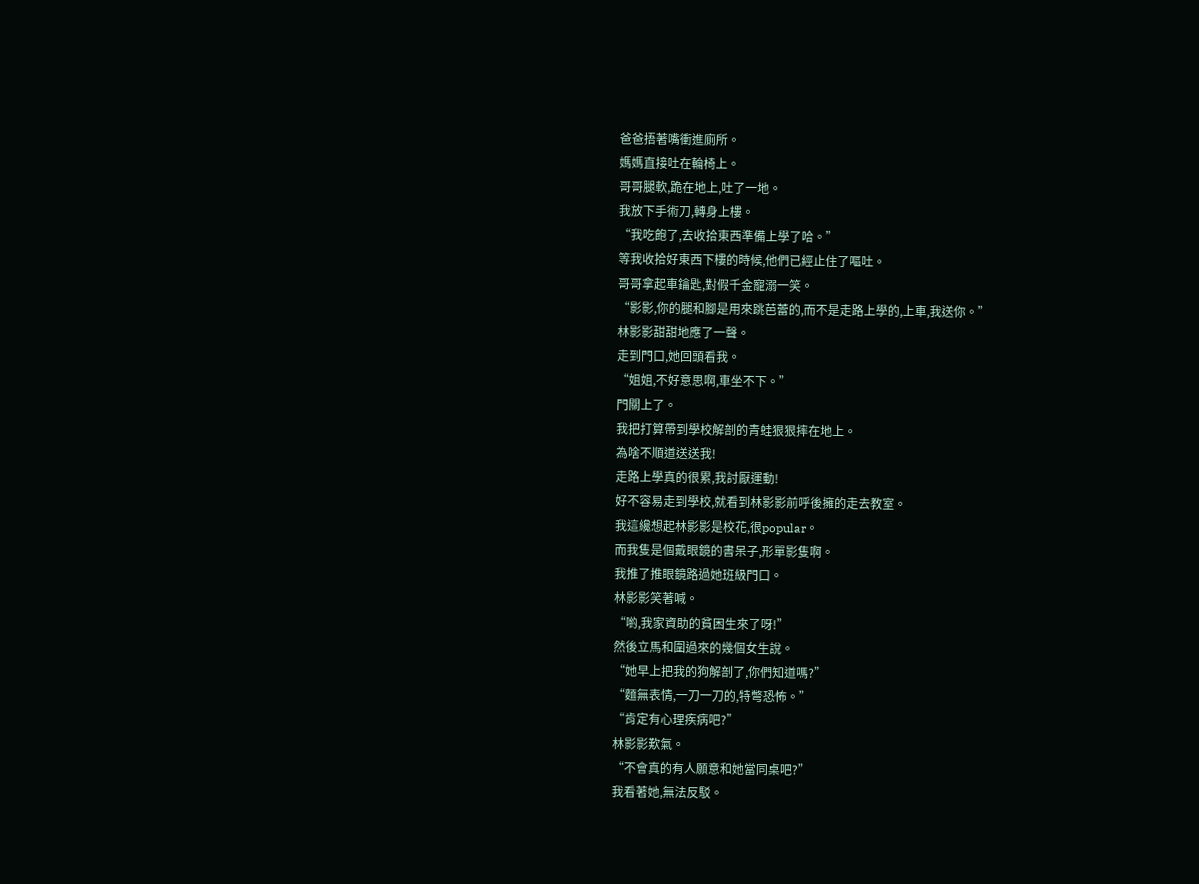爸爸捂著嘴衝進廁所。
媽媽直接吐在輪椅上。
哥哥腿軟,跪在地上,吐了一地。
我放下手術刀,轉身上樓。
“我吃飽了,去收拾東西準備上學了哈。”
等我收拾好東西下樓的時候,他們已經止住了嘔吐。
哥哥拿起車鑰匙,對假千金寵溺一笑。
“影影,你的腿和腳是用來跳芭蕾的,而不是走路上學的,上車,我送你。”
林影影甜甜地應了一聲。
走到門口,她回頭看我。
“姐姐,不好意思啊,車坐不下。”
門關上了。
我把打算帶到學校解剖的青蛙狠狠摔在地上。
為啥不順道送送我!
走路上學真的很累,我討厭運動!
好不容易走到學校,就看到林影影前呼後擁的走去教室。
我這纔想起林影影是校花,很popular。
而我隻是個戴眼鏡的書呆子,形單影隻啊。
我推了推眼鏡路過她班級門口。
林影影笑著喊。
“喲,我家資助的貧困生來了呀!”
然後立馬和圍過來的幾個女生說。
“她早上把我的狗解剖了,你們知道嗎?”
“麵無表情,一刀一刀的,特彆恐怖。”
“肯定有心理疾病吧?”
林影影歎氣。
“不會真的有人願意和她當同桌吧?”
我看著她,無法反駁。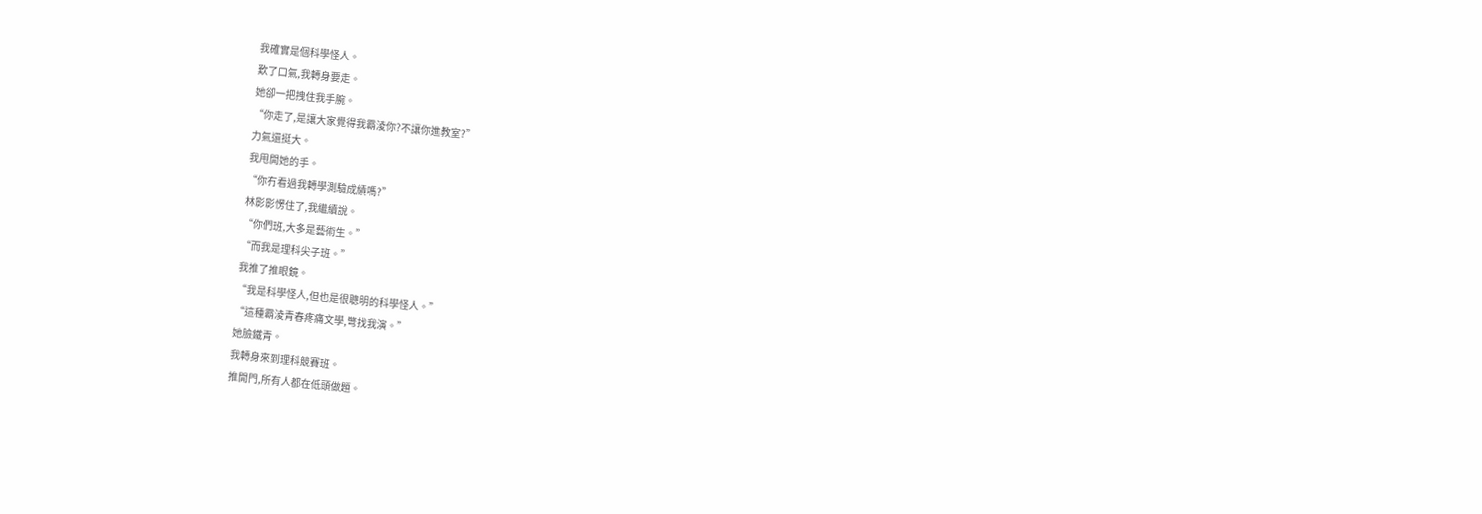我確實是個科學怪人。
歎了口氣,我轉身要走。
她卻一把拽住我手腕。
“你走了,是讓大家覺得我霸淩你?不讓你進教室?”
力氣還挺大。
我甩開她的手。
“你冇看過我轉學測驗成績嗎?”
林影影愣住了,我繼續說。
“你們班,大多是藝術生。”
“而我是理科尖子班。”
我推了推眼鏡。
“我是科學怪人,但也是很聰明的科學怪人。”
“這種霸淩青春疼痛文學,彆找我演。”
她臉鐵青。
我轉身來到理科競賽班。
推開門,所有人都在低頭做題。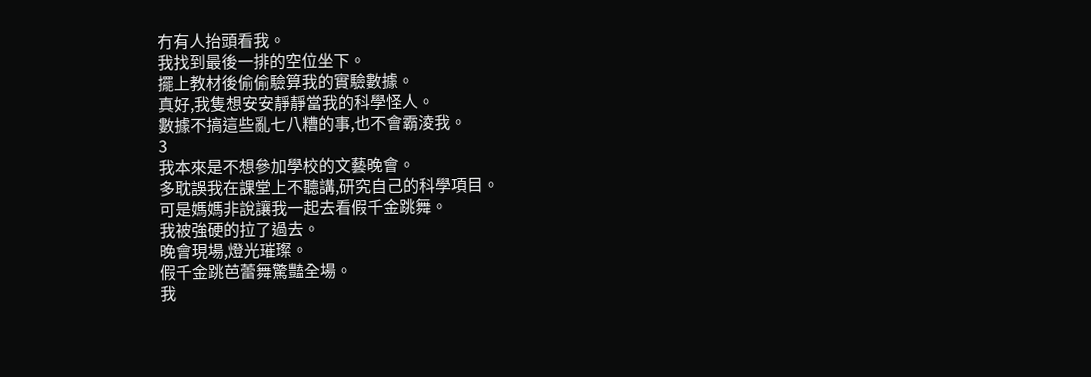冇有人抬頭看我。
我找到最後一排的空位坐下。
擺上教材後偷偷驗算我的實驗數據。
真好,我隻想安安靜靜當我的科學怪人。
數據不搞這些亂七八糟的事,也不會霸淩我。
3
我本來是不想參加學校的文藝晚會。
多耽誤我在課堂上不聽講,研究自己的科學項目。
可是媽媽非說讓我一起去看假千金跳舞。
我被強硬的拉了過去。
晚會現場,燈光璀璨。
假千金跳芭蕾舞驚豔全場。
我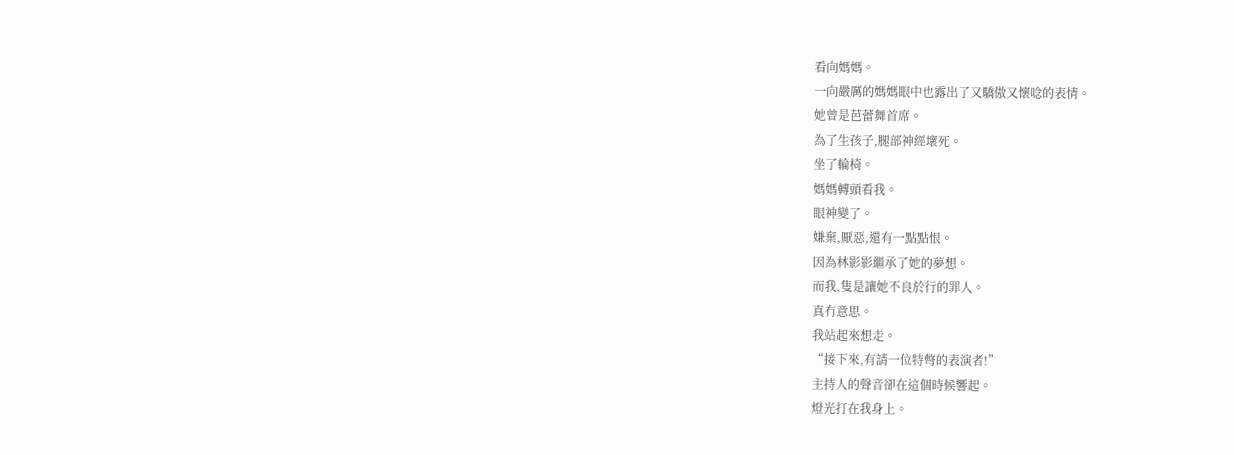看向媽媽。
一向嚴厲的媽媽眼中也露出了又驕傲又懷唸的表情。
她曾是芭蕾舞首席。
為了生孩子,腿部神經壞死。
坐了輪椅。
媽媽轉頭看我。
眼神變了。
嫌棄,厭惡,還有一點點恨。
因為林影影繼承了她的夢想。
而我,隻是讓她不良於行的罪人。
真冇意思。
我站起來想走。
“接下來,有請一位特彆的表演者!”
主持人的聲音卻在這個時候響起。
燈光打在我身上。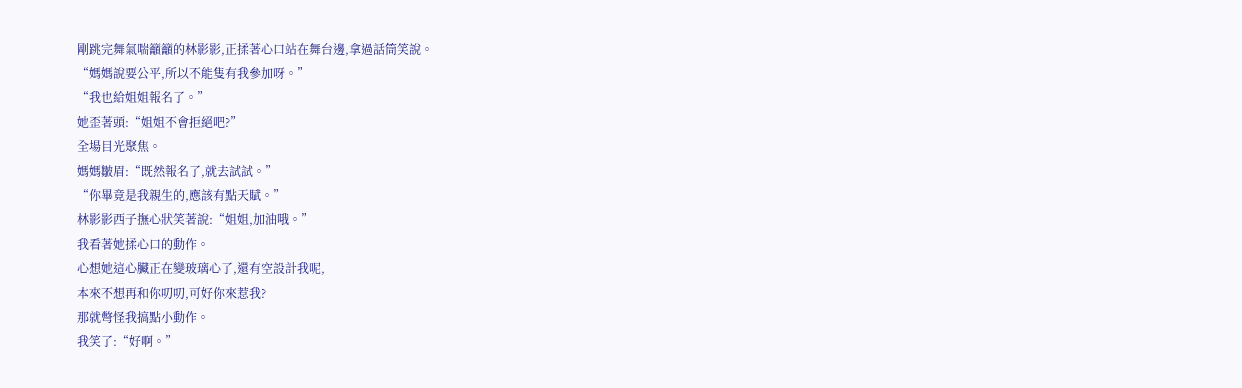剛跳完舞氣喘籲籲的林影影,正揉著心口站在舞台邊,拿過話筒笑說。
“媽媽說要公平,所以不能隻有我參加呀。”
“我也給姐姐報名了。”
她歪著頭:“姐姐不會拒絕吧?”
全場目光聚焦。
媽媽皺眉:“既然報名了,就去試試。”
“你畢竟是我親生的,應該有點天賦。”
林影影西子撫心狀笑著說:“姐姐,加油哦。”
我看著她揉心口的動作。
心想她這心臟正在變玻璃心了,還有空設計我呢,
本來不想再和你叨叨,可好你來惹我?
那就彆怪我搞點小動作。
我笑了:“好啊。”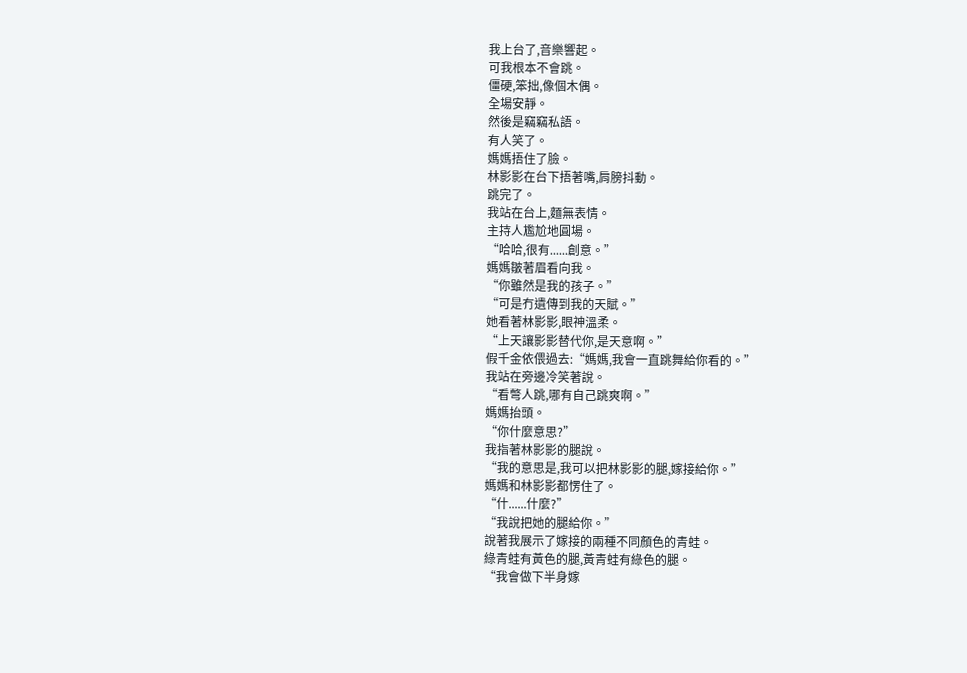我上台了,音樂響起。
可我根本不會跳。
僵硬,笨拙,像個木偶。
全場安靜。
然後是竊竊私語。
有人笑了。
媽媽捂住了臉。
林影影在台下捂著嘴,肩膀抖動。
跳完了。
我站在台上,麵無表情。
主持人尷尬地圓場。
“哈哈,很有......創意。”
媽媽皺著眉看向我。
“你雖然是我的孩子。”
“可是冇遺傳到我的天賦。”
她看著林影影,眼神溫柔。
“上天讓影影替代你,是天意啊。”
假千金依偎過去:“媽媽,我會一直跳舞給你看的。”
我站在旁邊冷笑著說。
“看彆人跳,哪有自己跳爽啊。”
媽媽抬頭。
“你什麼意思?”
我指著林影影的腿說。
“我的意思是,我可以把林影影的腿,嫁接給你。”
媽媽和林影影都愣住了。
“什......什麼?”
“我說把她的腿給你。”
說著我展示了嫁接的兩種不同顏色的青蛙。
綠青蛙有黃色的腿,黃青蛙有綠色的腿。
“我會做下半身嫁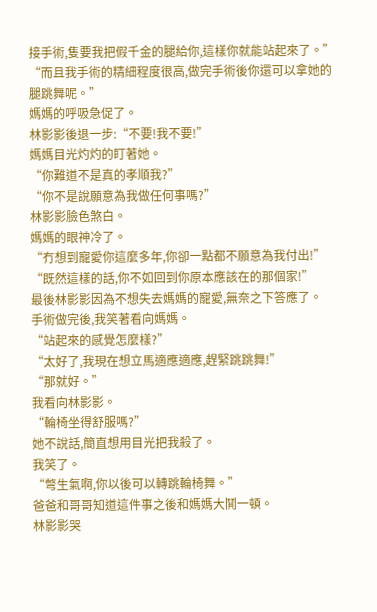接手術,隻要我把假千金的腿給你,這樣你就能站起來了。”
“而且我手術的精細程度很高,做完手術後你還可以拿她的腿跳舞呢。”
媽媽的呼吸急促了。
林影影後退一步:“不要!我不要!”
媽媽目光灼灼的盯著她。
“你難道不是真的孝順我?”
“你不是說願意為我做任何事嗎?”
林影影臉色煞白。
媽媽的眼神冷了。
“冇想到寵愛你這麼多年,你卻一點都不願意為我付出!”
“既然這樣的話,你不如回到你原本應該在的那個家!”
最後林影影因為不想失去媽媽的寵愛,無奈之下答應了。
手術做完後,我笑著看向媽媽。
“站起來的感覺怎麼樣?”
“太好了,我現在想立馬適應適應,趕緊跳跳舞!”
“那就好。”
我看向林影影。
“輪椅坐得舒服嗎?”
她不說話,簡直想用目光把我殺了。
我笑了。
“彆生氣啊,你以後可以轉跳輪椅舞。”
爸爸和哥哥知道這件事之後和媽媽大鬨一頓。
林影影哭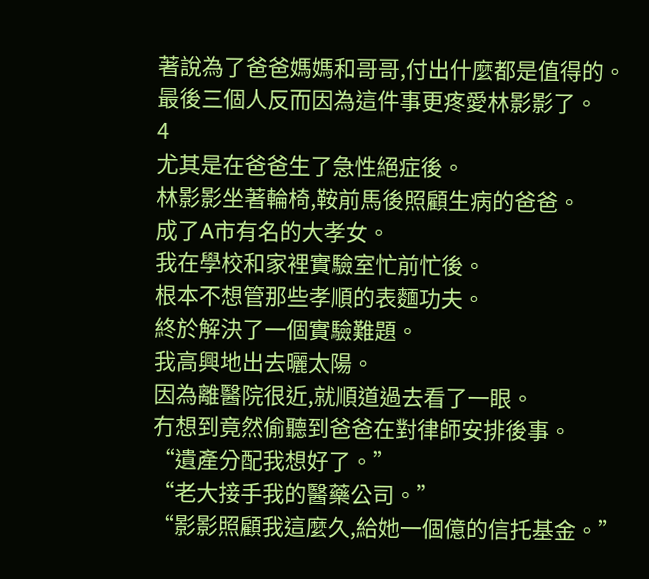著說為了爸爸媽媽和哥哥,付出什麼都是值得的。
最後三個人反而因為這件事更疼愛林影影了。
4
尤其是在爸爸生了急性絕症後。
林影影坐著輪椅,鞍前馬後照顧生病的爸爸。
成了A市有名的大孝女。
我在學校和家裡實驗室忙前忙後。
根本不想管那些孝順的表麵功夫。
終於解決了一個實驗難題。
我高興地出去曬太陽。
因為離醫院很近,就順道過去看了一眼。
冇想到竟然偷聽到爸爸在對律師安排後事。
“遺產分配我想好了。”
“老大接手我的醫藥公司。”
“影影照顧我這麼久,給她一個億的信托基金。”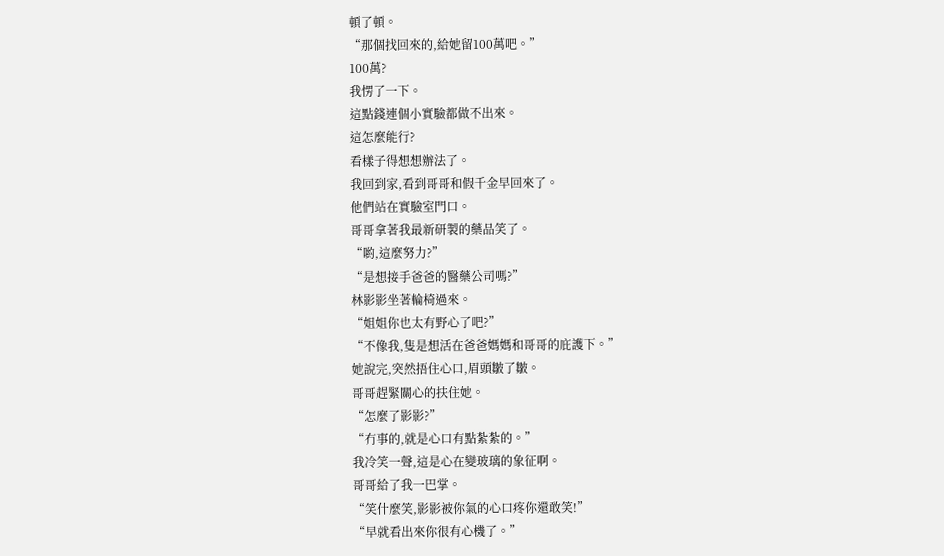頓了頓。
“那個找回來的,給她留100萬吧。”
100萬?
我愣了一下。
這點錢連個小實驗都做不出來。
這怎麼能行?
看樣子得想想辦法了。
我回到家,看到哥哥和假千金早回來了。
他們站在實驗室門口。
哥哥拿著我最新研製的藥品笑了。
“喲,這麼努力?”
“是想接手爸爸的醫藥公司嗎?”
林影影坐著輪椅過來。
“姐姐你也太有野心了吧?”
“不像我,隻是想活在爸爸媽媽和哥哥的庇護下。”
她說完,突然捂住心口,眉頭皺了皺。
哥哥趕緊關心的扶住她。
“怎麼了影影?”
“冇事的,就是心口有點紮紮的。”
我冷笑一聲,這是心在變玻璃的象征啊。
哥哥給了我一巴掌。
“笑什麼笑,影影被你氣的心口疼你還敢笑!”
“早就看出來你很有心機了。”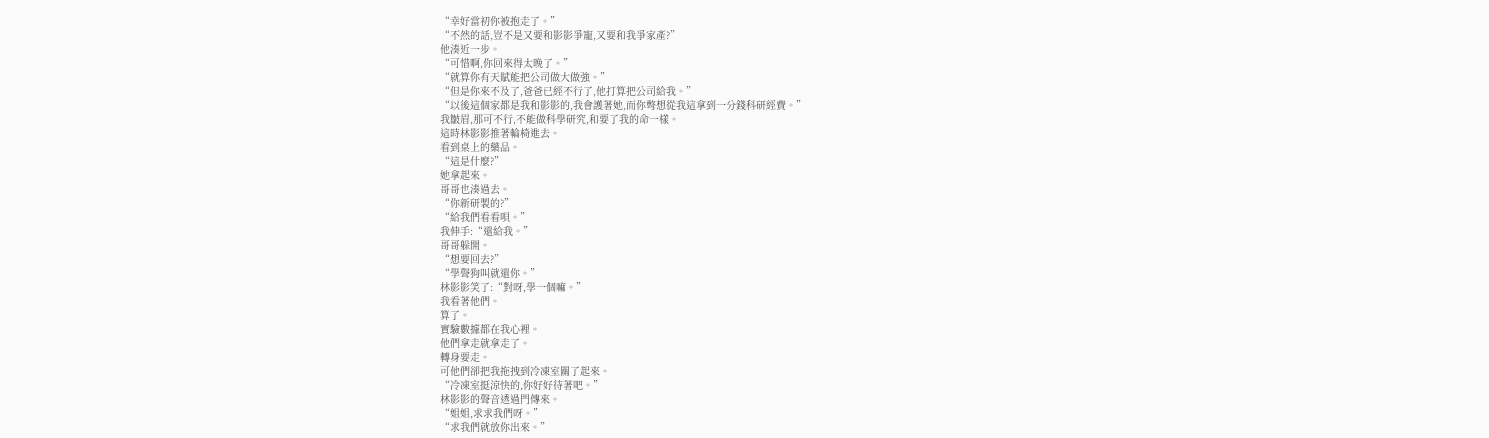“幸好當初你被抱走了。”
“不然的話,豈不是又要和影影爭寵,又要和我爭家產?”
他湊近一步。
“可惜啊,你回來得太晚了。”
“就算你有天賦能把公司做大做強。”
“但是你來不及了,爸爸已經不行了,他打算把公司給我。”
“以後這個家都是我和影影的,我會護著她,而你彆想從我這拿到一分錢科研經費。”
我皺眉,那可不行,不能做科學研究,和要了我的命一樣。
這時林影影推著輪椅進去。
看到桌上的藥品。
“這是什麼?”
她拿起來。
哥哥也湊過去。
“你新研製的?”
“給我們看看唄。”
我伸手:“還給我。”
哥哥躲開。
“想要回去?”
“學聲狗叫就還你。”
林影影笑了:“對呀,學一個嘛。”
我看著他們。
算了。
實驗數據都在我心裡。
他們拿走就拿走了。
轉身要走。
可他們卻把我拖拽到冷凍室關了起來。
“冷凍室挺涼快的,你好好待著吧。”
林影影的聲音透過門傳來。
“姐姐,求求我們呀。”
“求我們就放你出來。”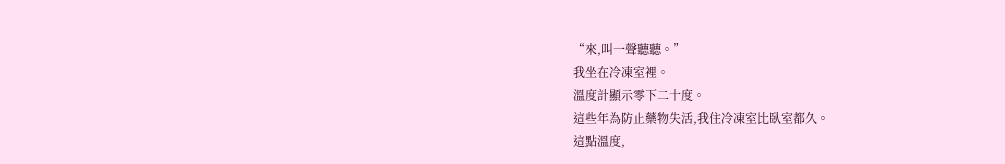“來,叫一聲聽聽。”
我坐在冷凍室裡。
溫度計顯示零下二十度。
這些年為防止藥物失活,我住冷凍室比臥室都久。
這點溫度,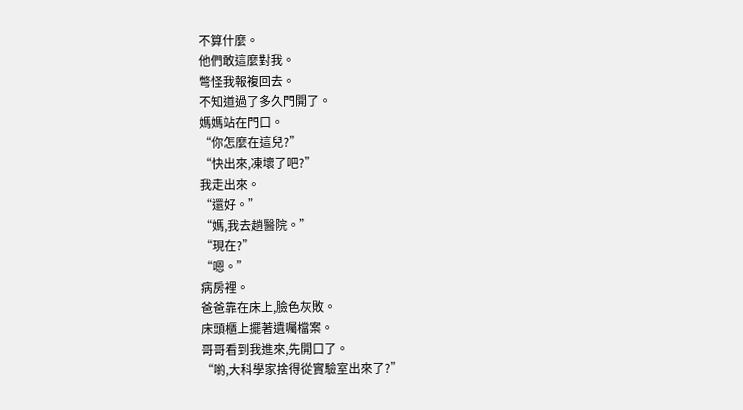不算什麼。
他們敢這麼對我。
彆怪我報複回去。
不知道過了多久門開了。
媽媽站在門口。
“你怎麼在這兒?”
“快出來,凍壞了吧?”
我走出來。
“還好。”
“媽,我去趟醫院。”
“現在?”
“嗯。”
病房裡。
爸爸靠在床上,臉色灰敗。
床頭櫃上擺著遺囑檔案。
哥哥看到我進來,先開口了。
“喲,大科學家捨得從實驗室出來了?”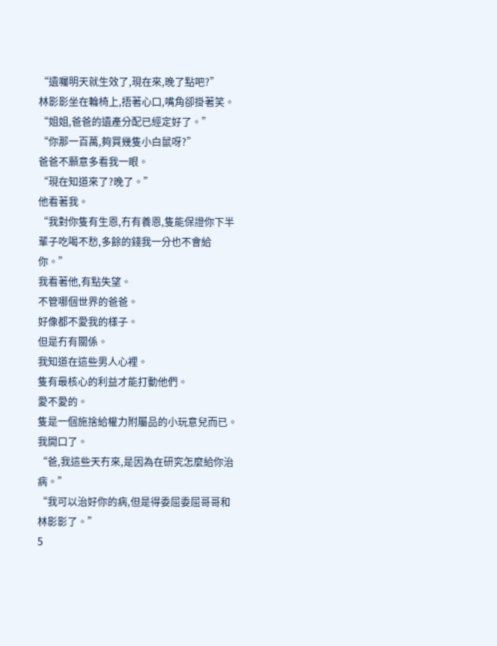“遺囑明天就生效了,現在來,晚了點吧?”
林影影坐在輪椅上,捂著心口,嘴角卻掛著笑。
“姐姐,爸爸的遺產分配已經定好了。”
“你那一百萬,夠買幾隻小白鼠呀?”
爸爸不願意多看我一眼。
“現在知道來了?晚了。”
他看著我。
“我對你隻有生恩,冇有養恩,隻能保證你下半輩子吃喝不愁,多餘的錢我一分也不會給你。”
我看著他,有點失望。
不管哪個世界的爸爸。
好像都不愛我的樣子。
但是冇有關係。
我知道在這些男人心裡。
隻有最核心的利益才能打動他們。
愛不愛的。
隻是一個施捨給權力附屬品的小玩意兒而已。
我開口了。
“爸,我這些天冇來,是因為在研究怎麼給你治病。”
“我可以治好你的病,但是得委屈委屈哥哥和林影影了。”
5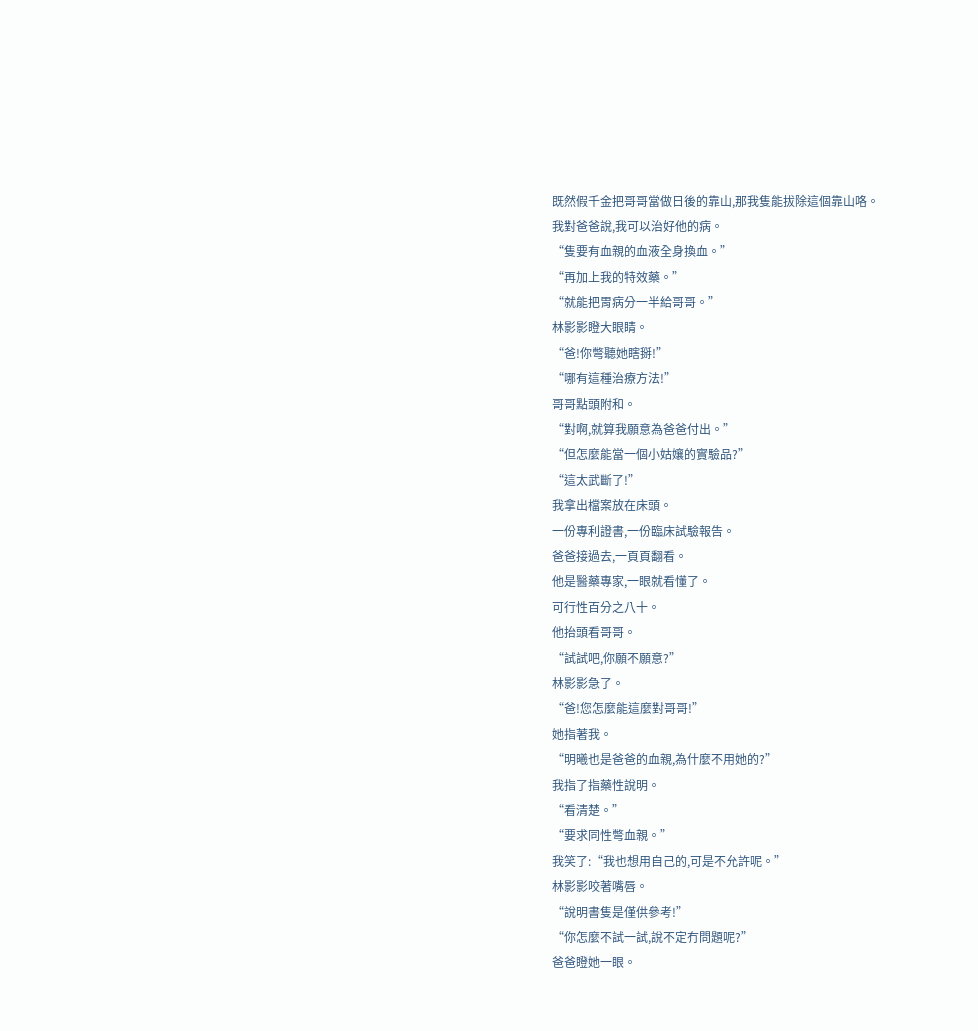既然假千金把哥哥當做日後的靠山,那我隻能拔除這個靠山咯。
我對爸爸說,我可以治好他的病。
“隻要有血親的血液全身換血。”
“再加上我的特效藥。”
“就能把胃病分一半給哥哥。”
林影影瞪大眼睛。
“爸!你彆聽她瞎掰!”
“哪有這種治療方法!”
哥哥點頭附和。
“對啊,就算我願意為爸爸付出。”
“但怎麼能當一個小姑孃的實驗品?”
“這太武斷了!”
我拿出檔案放在床頭。
一份專利證書,一份臨床試驗報告。
爸爸接過去,一頁頁翻看。
他是醫藥專家,一眼就看懂了。
可行性百分之八十。
他抬頭看哥哥。
“試試吧,你願不願意?”
林影影急了。
“爸!您怎麼能這麼對哥哥!”
她指著我。
“明曦也是爸爸的血親,為什麼不用她的?”
我指了指藥性說明。
“看清楚。”
“要求同性彆血親。”
我笑了:“我也想用自己的,可是不允許呢。”
林影影咬著嘴唇。
“說明書隻是僅供參考!”
“你怎麼不試一試,說不定冇問題呢?”
爸爸瞪她一眼。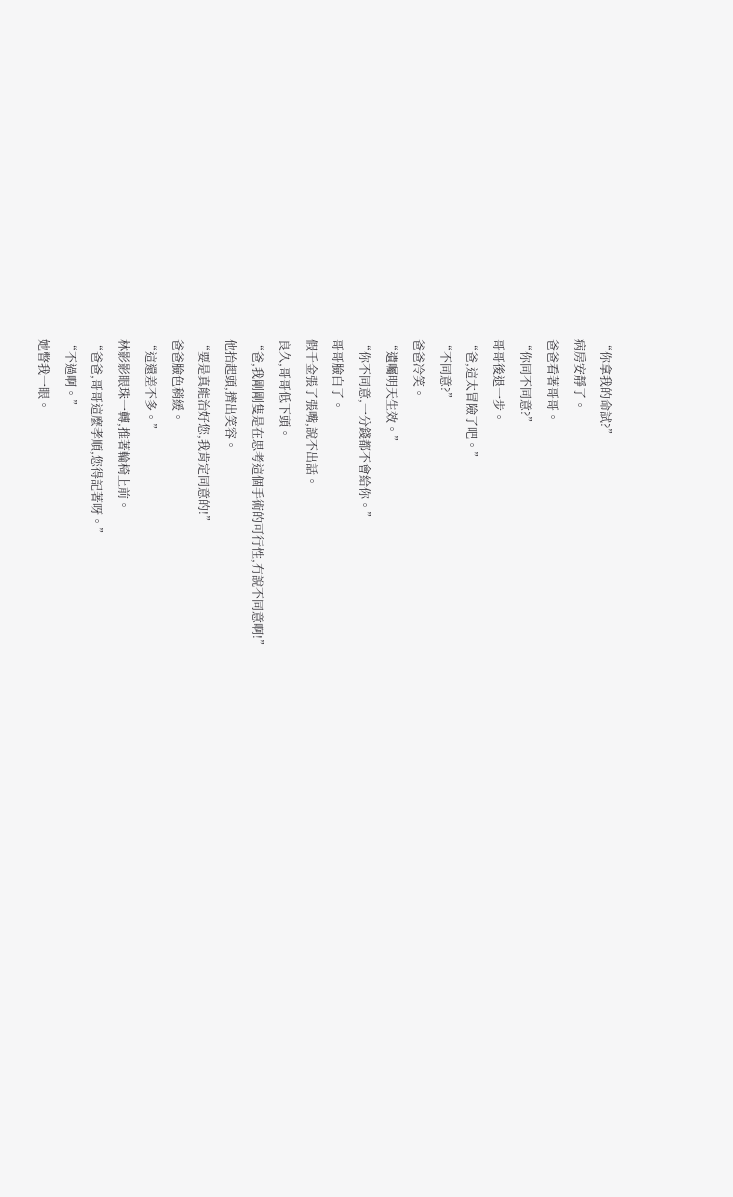“你拿我的命試?”
病房安靜了。
爸爸看著哥哥。
“你同不同意?”
哥哥後退一步。
“爸,這太冒險了吧。”
“不同意?”
爸爸冷笑。
“遺囑明天生效。”
“你不同意,一分錢都不會給你。”
哥哥臉白了。
假千金張了張嘴,說不出話。
良久,哥哥低下頭。
“爸,我剛剛隻是在思考這個手術的可行性,冇說不同意啊!”
他抬起頭,擠出笑容。
“要是真能治好您,我肯定同意的!”
爸爸臉色稍緩。
“這還差不多。”
林影影眼珠一轉,推著輪椅上前。
“爸爸,哥哥這麼孝順,您得記著呀。”
“不過啊。”
她瞥我一眼。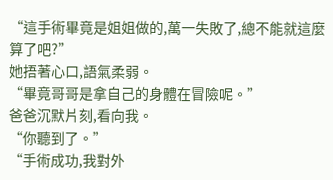“這手術畢竟是姐姐做的,萬一失敗了,總不能就這麼算了吧?”
她捂著心口,語氣柔弱。
“畢竟哥哥是拿自己的身體在冒險呢。”
爸爸沉默片刻,看向我。
“你聽到了。”
“手術成功,我對外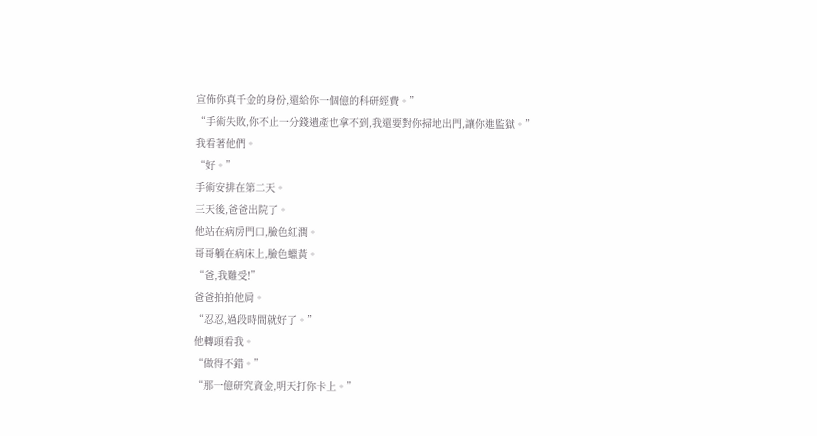宣佈你真千金的身份,還給你一個億的科研經費。”
“手術失敗,你不止一分錢遺產也拿不到,我還要對你掃地出門,讓你進監獄。”
我看著他們。
“好。”
手術安排在第二天。
三天後,爸爸出院了。
他站在病房門口,臉色紅潤。
哥哥躺在病床上,臉色蠟黃。
“爸,我難受!”
爸爸拍拍他肩。
“忍忍,過段時間就好了。”
他轉頭看我。
“做得不錯。”
“那一億研究資金,明天打你卡上。”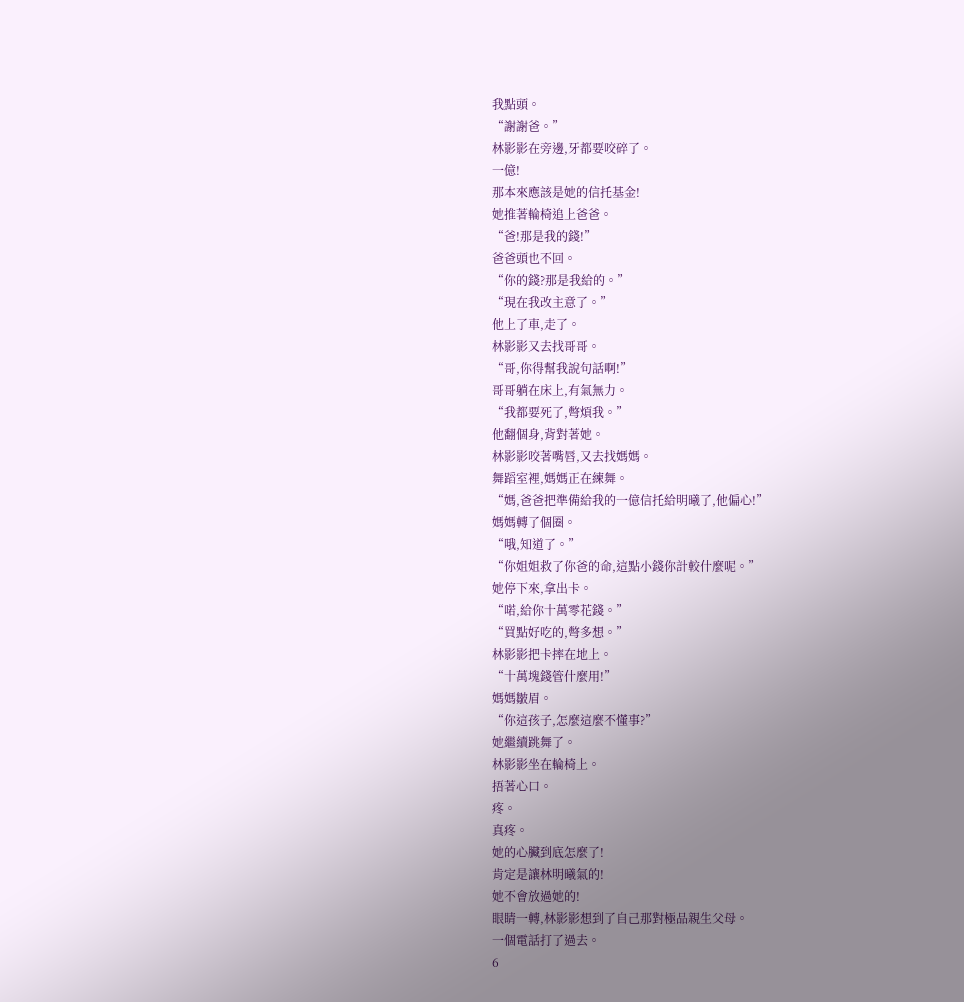我點頭。
“謝謝爸。”
林影影在旁邊,牙都要咬碎了。
一億!
那本來應該是她的信托基金!
她推著輪椅追上爸爸。
“爸!那是我的錢!”
爸爸頭也不回。
“你的錢?那是我給的。”
“現在我改主意了。”
他上了車,走了。
林影影又去找哥哥。
“哥,你得幫我說句話啊!”
哥哥躺在床上,有氣無力。
“我都要死了,彆煩我。”
他翻個身,背對著她。
林影影咬著嘴唇,又去找媽媽。
舞蹈室裡,媽媽正在練舞。
“媽,爸爸把準備給我的一億信托給明曦了,他偏心!”
媽媽轉了個圈。
“哦,知道了。”
“你姐姐救了你爸的命,這點小錢你計較什麼呢。”
她停下來,拿出卡。
“喏,給你十萬零花錢。”
“買點好吃的,彆多想。”
林影影把卡摔在地上。
“十萬塊錢管什麼用!”
媽媽皺眉。
“你這孩子,怎麼這麼不懂事?”
她繼續跳舞了。
林影影坐在輪椅上。
捂著心口。
疼。
真疼。
她的心臟到底怎麼了!
肯定是讓林明曦氣的!
她不會放過她的!
眼睛一轉,林影影想到了自己那對極品親生父母。
一個電話打了過去。
6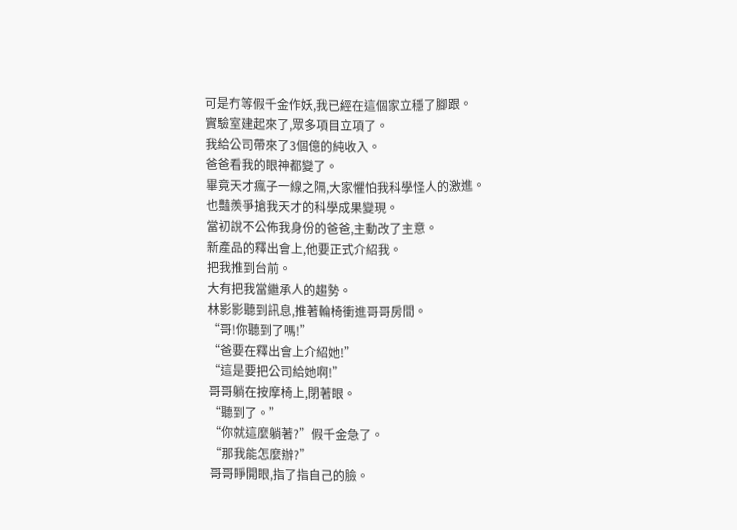可是冇等假千金作妖,我已經在這個家立穩了腳跟。
實驗室建起來了,眾多項目立項了。
我給公司帶來了3個億的純收入。
爸爸看我的眼神都變了。
畢竟天才瘋子一線之隔,大家懼怕我科學怪人的激進。
也豔羨爭搶我天才的科學成果變現。
當初說不公佈我身份的爸爸,主動改了主意。
新產品的釋出會上,他要正式介紹我。
把我推到台前。
大有把我當繼承人的趨勢。
林影影聽到訊息,推著輪椅衝進哥哥房間。
“哥!你聽到了嗎!”
“爸要在釋出會上介紹她!”
“這是要把公司給她啊!”
哥哥躺在按摩椅上,閉著眼。
“聽到了。”
“你就這麼躺著?”假千金急了。
“那我能怎麼辦?”
哥哥睜開眼,指了指自己的臉。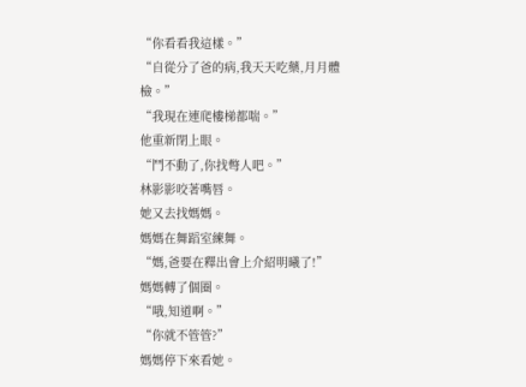“你看看我這樣。”
“自從分了爸的病,我天天吃藥,月月體檢。”
“我現在連爬樓梯都喘。”
他重新閉上眼。
“鬥不動了,你找彆人吧。”
林影影咬著嘴唇。
她又去找媽媽。
媽媽在舞蹈室練舞。
“媽,爸要在釋出會上介紹明曦了!”
媽媽轉了個圈。
“哦,知道啊。”
“你就不管管?”
媽媽停下來看她。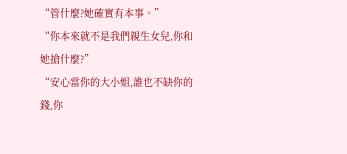“管什麼?她確實有本事。”
“你本來就不是我們親生女兒,你和她搶什麼?”
“安心當你的大小姐,誰也不缺你的錢,你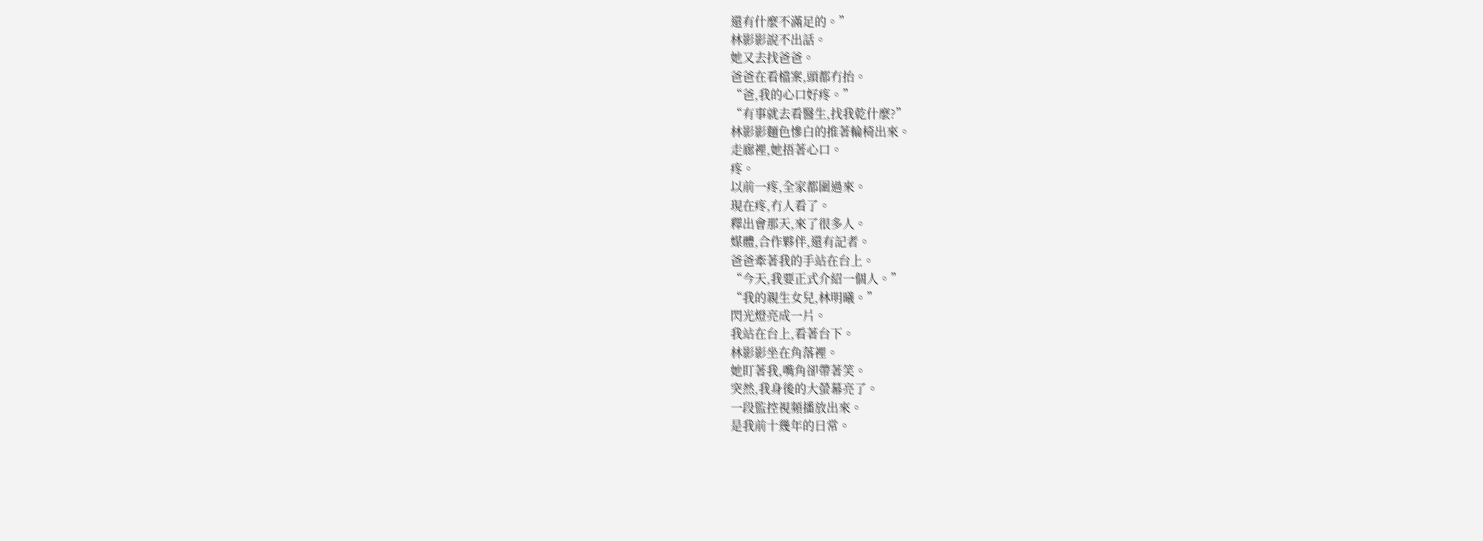還有什麼不滿足的。”
林影影說不出話。
她又去找爸爸。
爸爸在看檔案,頭都冇抬。
“爸,我的心口好疼。”
“有事就去看醫生,找我乾什麼?”
林影影麵色慘白的推著輪椅出來。
走廊裡,她捂著心口。
疼。
以前一疼,全家都圍過來。
現在疼,冇人看了。
釋出會那天,來了很多人。
媒體,合作夥伴,還有記者。
爸爸牽著我的手站在台上。
“今天,我要正式介紹一個人。”
“我的親生女兒,林明曦。”
閃光燈亮成一片。
我站在台上,看著台下。
林影影坐在角落裡。
她盯著我,嘴角卻帶著笑。
突然,我身後的大螢幕亮了。
一段監控視頻播放出來。
是我前十幾年的日常。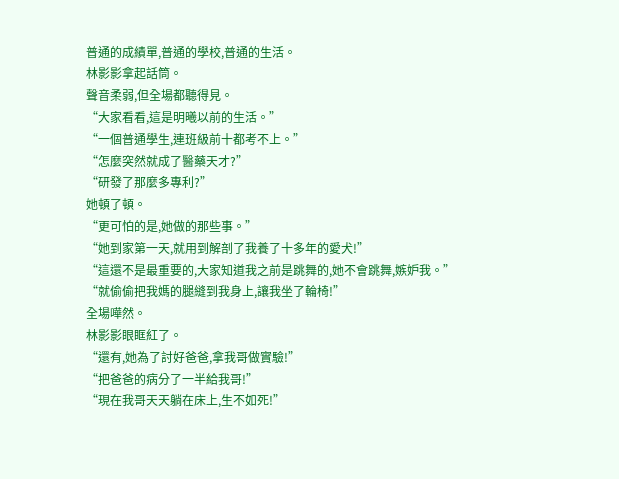普通的成績單,普通的學校,普通的生活。
林影影拿起話筒。
聲音柔弱,但全場都聽得見。
“大家看看,這是明曦以前的生活。”
“一個普通學生,連班級前十都考不上。”
“怎麼突然就成了醫藥天才?”
“研發了那麼多專利?”
她頓了頓。
“更可怕的是,她做的那些事。”
“她到家第一天,就用到解剖了我養了十多年的愛犬!”
“這還不是最重要的,大家知道我之前是跳舞的,她不會跳舞,嫉妒我。”
“就偷偷把我媽的腿縫到我身上,讓我坐了輪椅!”
全場嘩然。
林影影眼眶紅了。
“還有,她為了討好爸爸,拿我哥做實驗!”
“把爸爸的病分了一半給我哥!”
“現在我哥天天躺在床上,生不如死!”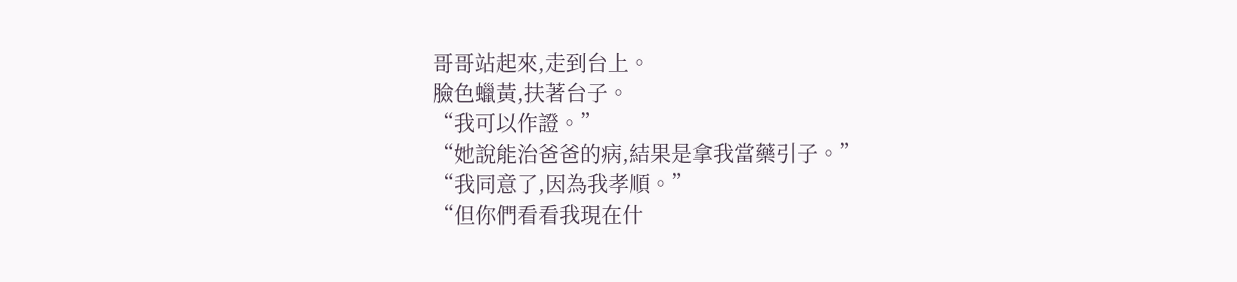哥哥站起來,走到台上。
臉色蠟黃,扶著台子。
“我可以作證。”
“她說能治爸爸的病,結果是拿我當藥引子。”
“我同意了,因為我孝順。”
“但你們看看我現在什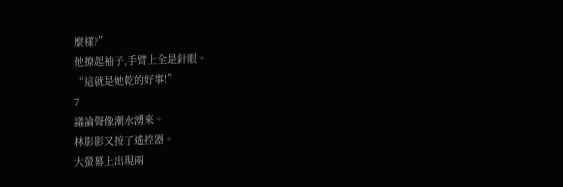麼樣?”
他撩起袖子,手臂上全是針眼。
“這就是她乾的好事!”
7
議論聲像潮水湧來。
林影影又按了遙控器。
大螢幕上出現兩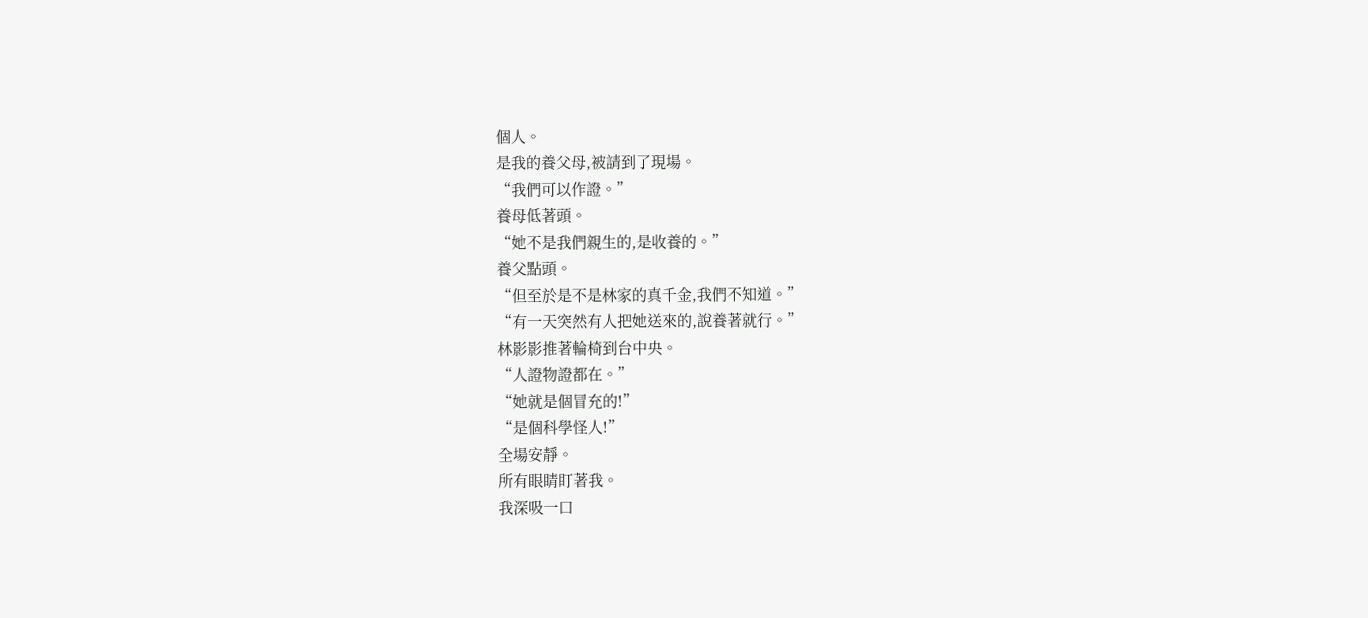個人。
是我的養父母,被請到了現場。
“我們可以作證。”
養母低著頭。
“她不是我們親生的,是收養的。”
養父點頭。
“但至於是不是林家的真千金,我們不知道。”
“有一天突然有人把她送來的,說養著就行。”
林影影推著輪椅到台中央。
“人證物證都在。”
“她就是個冒充的!”
“是個科學怪人!”
全場安靜。
所有眼睛盯著我。
我深吸一口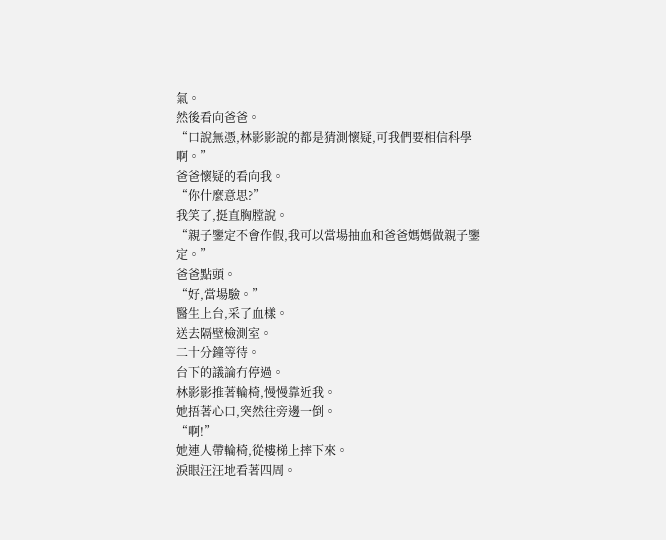氣。
然後看向爸爸。
“口說無憑,林影影說的都是猜測懷疑,可我們要相信科學啊。”
爸爸懷疑的看向我。
“你什麼意思?”
我笑了,挺直胸膛說。
“親子鑒定不會作假,我可以當場抽血和爸爸媽媽做親子鑒定。”
爸爸點頭。
“好,當場驗。”
醫生上台,采了血樣。
送去隔壁檢測室。
二十分鐘等待。
台下的議論冇停過。
林影影推著輪椅,慢慢靠近我。
她捂著心口,突然往旁邊一倒。
“啊!”
她連人帶輪椅,從樓梯上摔下來。
淚眼汪汪地看著四周。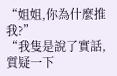“姐姐,你為什麼推我?”
“我隻是說了實話,質疑一下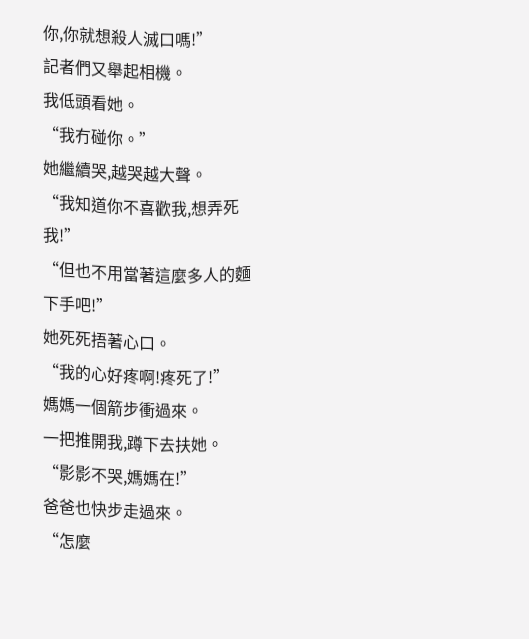你,你就想殺人滅口嗎!”
記者們又舉起相機。
我低頭看她。
“我冇碰你。”
她繼續哭,越哭越大聲。
“我知道你不喜歡我,想弄死我!”
“但也不用當著這麼多人的麵下手吧!”
她死死捂著心口。
“我的心好疼啊!疼死了!”
媽媽一個箭步衝過來。
一把推開我,蹲下去扶她。
“影影不哭,媽媽在!”
爸爸也快步走過來。
“怎麼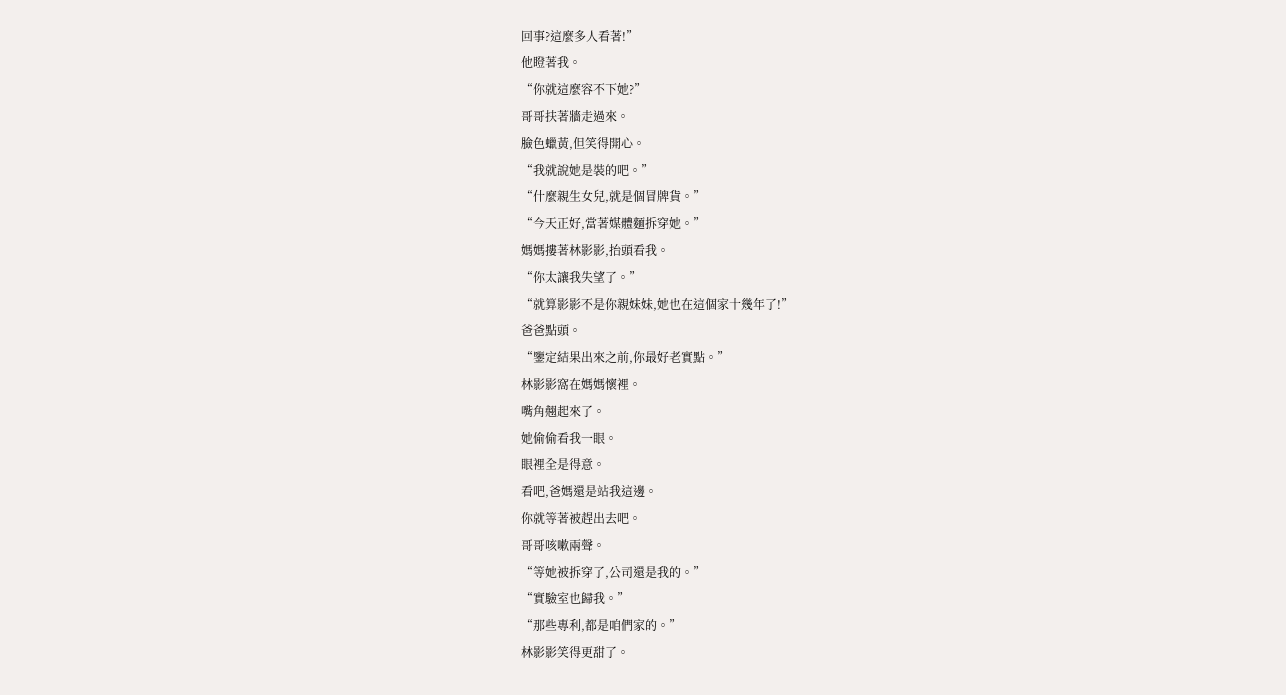回事?這麼多人看著!”
他瞪著我。
“你就這麼容不下她?”
哥哥扶著牆走過來。
臉色蠟黃,但笑得開心。
“我就說她是裝的吧。”
“什麼親生女兒,就是個冒牌貨。”
“今天正好,當著媒體麵拆穿她。”
媽媽摟著林影影,抬頭看我。
“你太讓我失望了。”
“就算影影不是你親妹妹,她也在這個家十幾年了!”
爸爸點頭。
“鑒定結果出來之前,你最好老實點。”
林影影窩在媽媽懷裡。
嘴角翹起來了。
她偷偷看我一眼。
眼裡全是得意。
看吧,爸媽還是站我這邊。
你就等著被趕出去吧。
哥哥咳嗽兩聲。
“等她被拆穿了,公司還是我的。”
“實驗室也歸我。”
“那些專利,都是咱們家的。”
林影影笑得更甜了。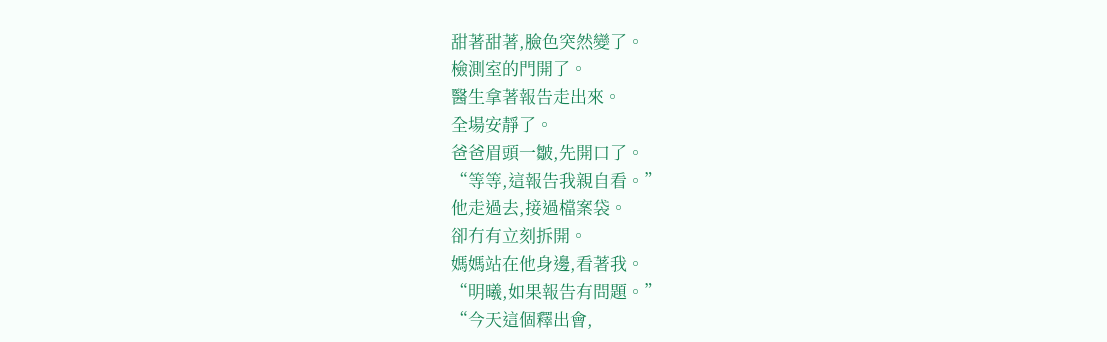甜著甜著,臉色突然變了。
檢測室的門開了。
醫生拿著報告走出來。
全場安靜了。
爸爸眉頭一皺,先開口了。
“等等,這報告我親自看。”
他走過去,接過檔案袋。
卻冇有立刻拆開。
媽媽站在他身邊,看著我。
“明曦,如果報告有問題。”
“今天這個釋出會,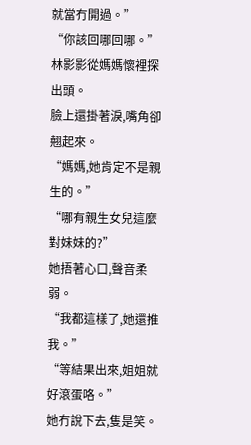就當冇開過。”
“你該回哪回哪。”
林影影從媽媽懷裡探出頭。
臉上還掛著淚,嘴角卻翹起來。
“媽媽,她肯定不是親生的。”
“哪有親生女兒這麼對妹妹的?”
她捂著心口,聲音柔弱。
“我都這樣了,她還推我。”
“等結果出來,姐姐就好滾蛋咯。”
她冇說下去,隻是笑。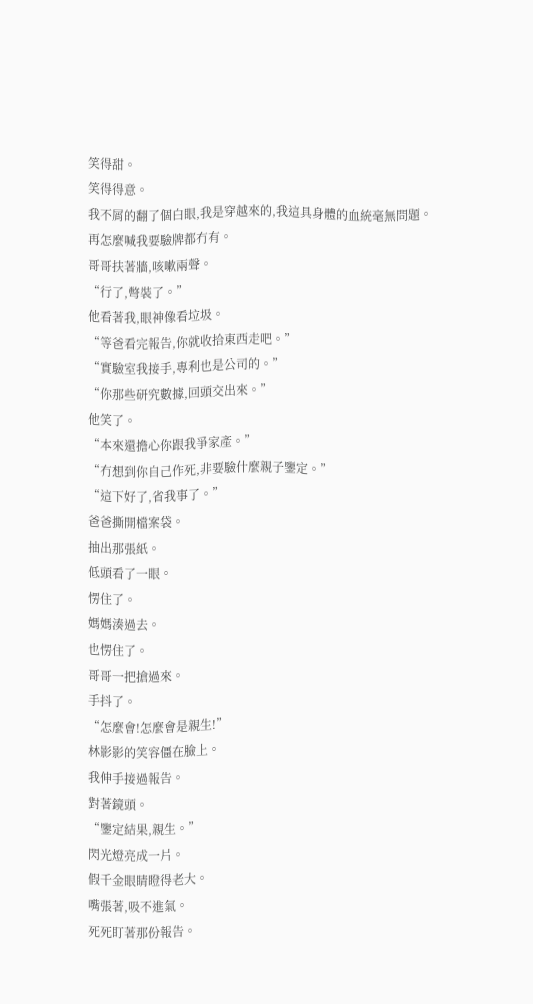笑得甜。
笑得得意。
我不屑的翻了個白眼,我是穿越來的,我這具身體的血統毫無問題。
再怎麼喊我要驗牌都冇有。
哥哥扶著牆,咳嗽兩聲。
“行了,彆裝了。”
他看著我,眼神像看垃圾。
“等爸看完報告,你就收拾東西走吧。”
“實驗室我接手,專利也是公司的。”
“你那些研究數據,回頭交出來。”
他笑了。
“本來還擔心你跟我爭家產。”
“冇想到你自己作死,非要驗什麼親子鑒定。”
“這下好了,省我事了。”
爸爸撕開檔案袋。
抽出那張紙。
低頭看了一眼。
愣住了。
媽媽湊過去。
也愣住了。
哥哥一把搶過來。
手抖了。
“怎麼會!怎麼會是親生!”
林影影的笑容僵在臉上。
我伸手接過報告。
對著鏡頭。
“鑒定結果,親生。”
閃光燈亮成一片。
假千金眼睛瞪得老大。
嘴張著,吸不進氣。
死死盯著那份報告。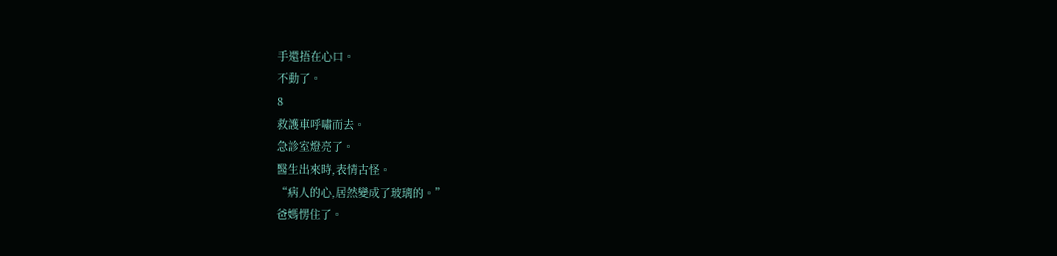手還捂在心口。
不動了。
8
救護車呼嘯而去。
急診室燈亮了。
醫生出來時,表情古怪。
“病人的心,居然變成了玻璃的。”
爸媽愣住了。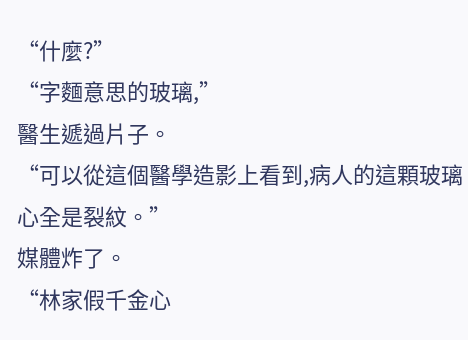“什麼?”
“字麵意思的玻璃,”
醫生遞過片子。
“可以從這個醫學造影上看到,病人的這顆玻璃心全是裂紋。”
媒體炸了。
“林家假千金心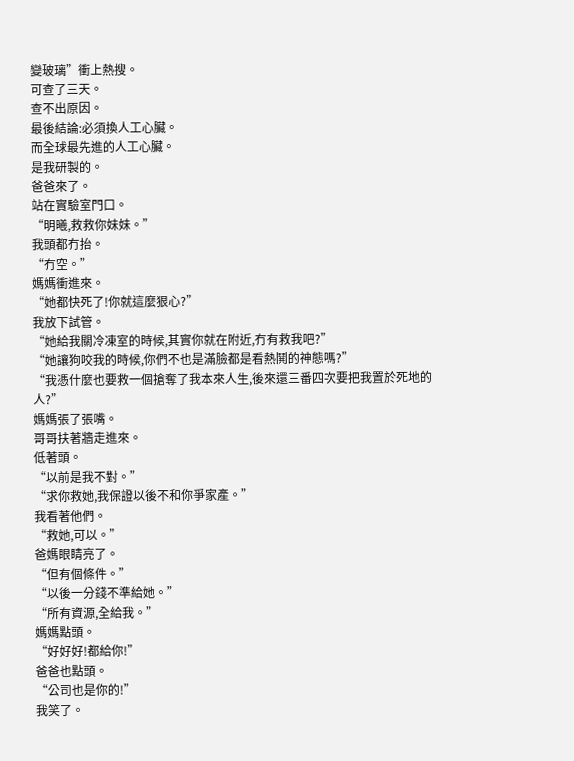變玻璃”衝上熱搜。
可查了三天。
查不出原因。
最後結論:必須換人工心臟。
而全球最先進的人工心臟。
是我研製的。
爸爸來了。
站在實驗室門口。
“明曦,救救你妹妹。”
我頭都冇抬。
“冇空。”
媽媽衝進來。
“她都快死了!你就這麼狠心?”
我放下試管。
“她給我關冷凍室的時候,其實你就在附近,冇有救我吧?”
“她讓狗咬我的時候,你們不也是滿臉都是看熱鬨的神態嗎?”
“我憑什麼也要救一個搶奪了我本來人生,後來還三番四次要把我置於死地的人?”
媽媽張了張嘴。
哥哥扶著牆走進來。
低著頭。
“以前是我不對。”
“求你救她,我保證以後不和你爭家產。”
我看著他們。
“救她,可以。”
爸媽眼睛亮了。
“但有個條件。”
“以後一分錢不準給她。”
“所有資源,全給我。”
媽媽點頭。
“好好好!都給你!”
爸爸也點頭。
“公司也是你的!”
我笑了。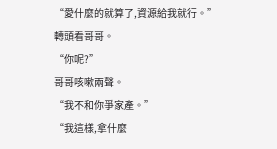“愛什麼的就算了,資源給我就行。”
轉頭看哥哥。
“你呢?”
哥哥咳嗽兩聲。
“我不和你爭家產。”
“我這樣,拿什麼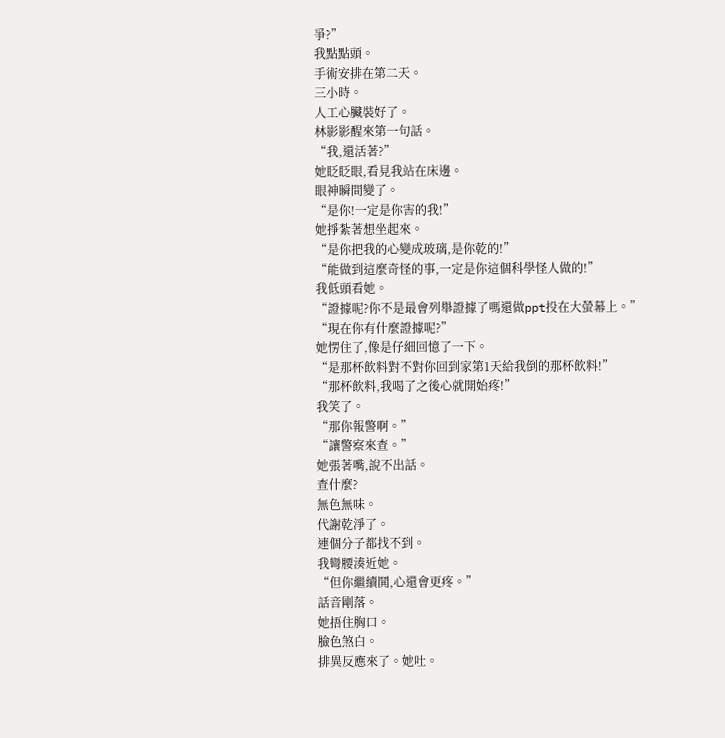爭?”
我點點頭。
手術安排在第二天。
三小時。
人工心臟裝好了。
林影影醒來第一句話。
“我,還活著?”
她眨眨眼,看見我站在床邊。
眼神瞬間變了。
“是你!一定是你害的我!”
她掙紮著想坐起來。
“是你把我的心變成玻璃,是你乾的!”
“能做到這麼奇怪的事,一定是你這個科學怪人做的!”
我低頭看她。
“證據呢?你不是最會列舉證據了嗎還做ppt投在大螢幕上。”
“現在你有什麼證據呢?”
她愣住了,像是仔細回憶了一下。
“是那杯飲料對不對你回到家第1天給我倒的那杯飲料!”
“那杯飲料,我喝了之後心就開始疼!”
我笑了。
“那你報警啊。”
“讓警察來查。”
她張著嘴,說不出話。
查什麼?
無色無味。
代謝乾淨了。
連個分子都找不到。
我彎腰湊近她。
“但你繼續鬨,心還會更疼。”
話音剛落。
她捂住胸口。
臉色煞白。
排異反應來了。她吐。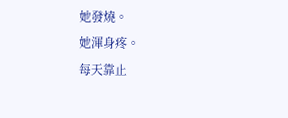她發燒。
她渾身疼。
每天靠止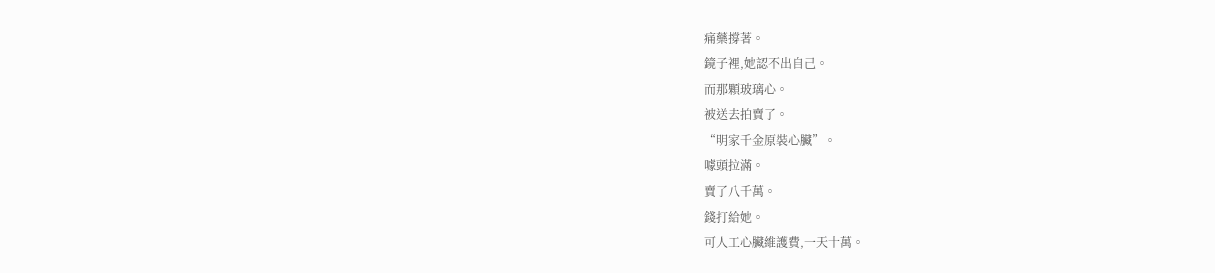痛藥撐著。
鏡子裡,她認不出自己。
而那顆玻璃心。
被送去拍賣了。
“明家千金原裝心臟”。
噱頭拉滿。
賣了八千萬。
錢打給她。
可人工心臟維護費,一天十萬。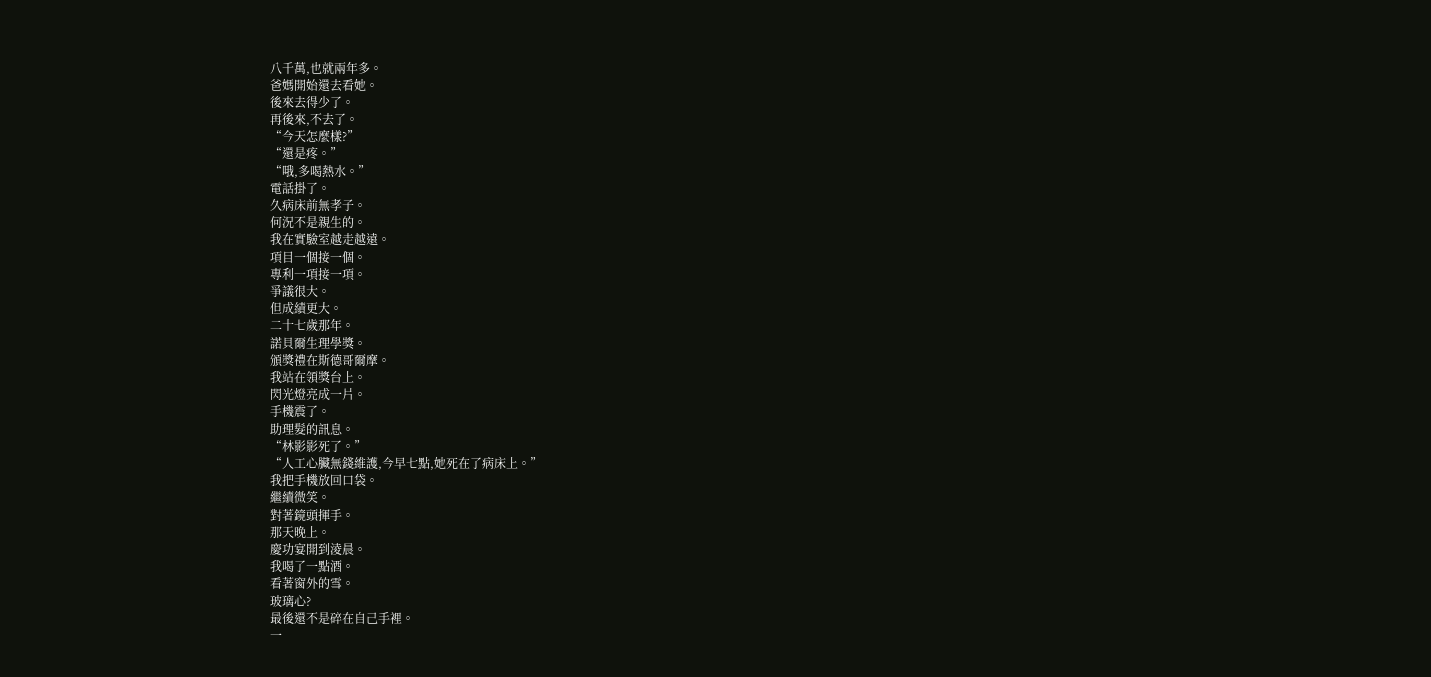八千萬,也就兩年多。
爸媽開始還去看她。
後來去得少了。
再後來,不去了。
“今天怎麼樣?”
“還是疼。”
“哦,多喝熱水。”
電話掛了。
久病床前無孝子。
何況不是親生的。
我在實驗室越走越遠。
項目一個接一個。
專利一項接一項。
爭議很大。
但成績更大。
二十七歲那年。
諾貝爾生理學獎。
頒獎禮在斯德哥爾摩。
我站在領獎台上。
閃光燈亮成一片。
手機震了。
助理髮的訊息。
“林影影死了。”
“人工心臟無錢維護,今早七點,她死在了病床上。”
我把手機放回口袋。
繼續微笑。
對著鏡頭揮手。
那天晚上。
慶功宴開到淩晨。
我喝了一點酒。
看著窗外的雪。
玻璃心?
最後還不是碎在自己手裡。
一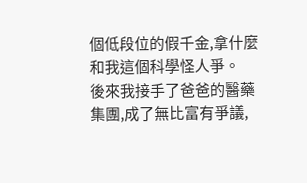個低段位的假千金,拿什麼和我這個科學怪人爭。
後來我接手了爸爸的醫藥集團,成了無比富有爭議,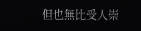但也無比受人崇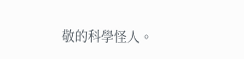敬的科學怪人。